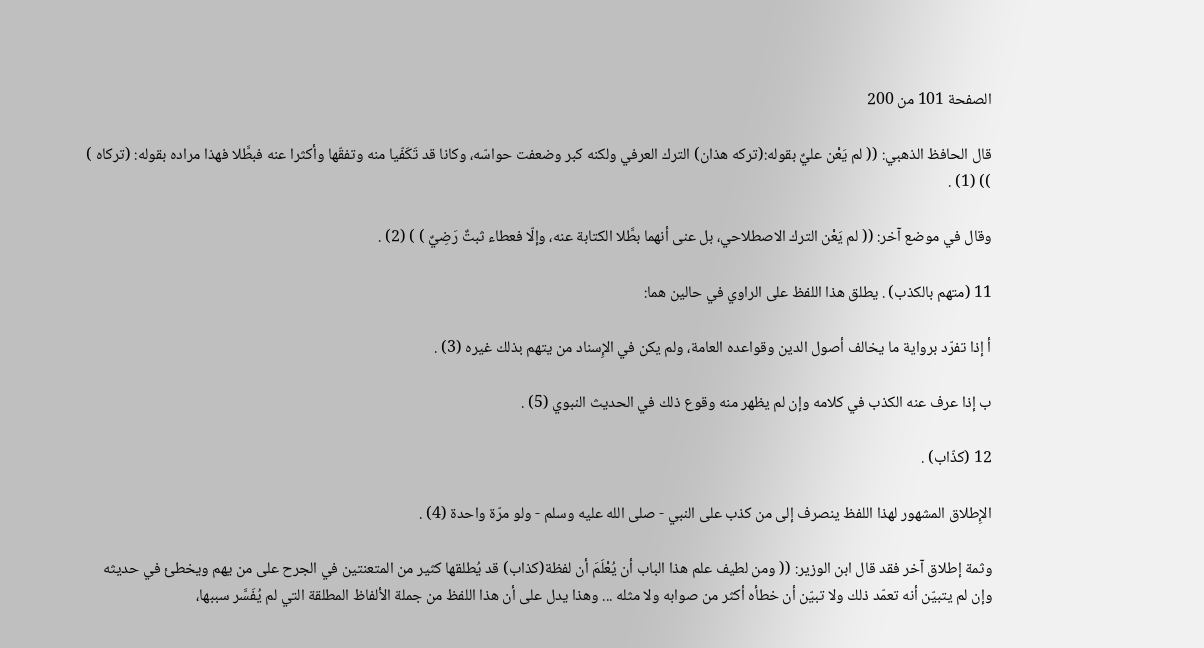الصفحة 101 من 200

قال الحافظ الذهبي: (( لم يَعْن عليٌ بقوله:(تركه هذان) الترك العرفي ولكنه كبر وضعفت حواسّه، وكانا قد تَكَفّيا منه وتفقّها وأكثرا عنه فبطَّلا فهذا مراده بقوله: (تركاه ) )) (1) .

وقال في موضع آخر: (( لم يَعْن الترك الاصطلاحي، بل عنى أنهما بطَّلا الكتابة عنه، وإلّا فعطاء ثبتٌ رَضِيٌ ) ) (2) .

11 (متهم بالكذب) . يطلق هذا اللفظ على الراوي في حالين هما:

أ إذا تفرّد برواية ما يخالف أصول الدين وقواعده العامة، ولم يكن في الإِسناد من يتهم بذلك غيره (3) .

ب إذا عرف عنه الكذب في كلامه وإن لم يظهر منه وقوع ذلك في الحديث النبوي (5) .

12 (كذّاب) .

الإِطلاق المشهور لهذا اللفظ ينصرف إلى من كذب على النبي - صلى الله عليه وسلم - ولو مرّة واحدة (4) .

وثمة إطلاق آخر فقد قال ابن الوزير: (( ومن لطيف علم هذا الباب أن يُعْلَمَ أن لفظة(كذاب) قد يُطلقها كثير من المتعنتين في الجرح على من يهم ويخطئ في حديثه وإن لم يتبيّن أنه تعمّد ذلك ولا تبيّن أن خطأه أكثر من صوابه ولا مثله ... وهذا يدل على أن هذا اللفظ من جملة الألفاظ المطلقة التي لم يُفَسَّر سببها،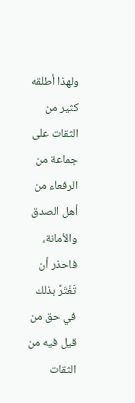ولهذا أطلقه كثير من الثقات على جماعة من الرفعاء من أهل الصدق والأمانة، فاحذر أن تَغْتَرَّ بذلك في حق من قيل فيه من الثقات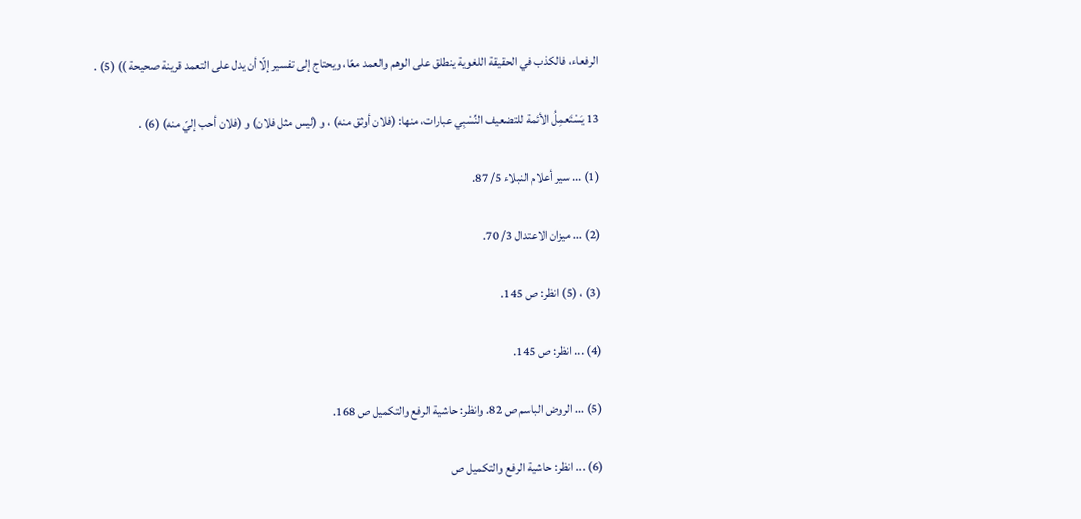الرفعاء، فالكذب في الحقيقة اللغوية ينطلق على الوهم والعمد معًا، ويحتاج إلى تفسير إلّا أن يدل على التعمد قرينة صحيحة )) (5) .

13 يَسْتَعمِلُ الأئمة للتضعيف النِّسْبِي عبارات، منها: (فلان أوثق منه) ، و (ليس مثل فلان) و (فلان أحب إليّ منه) (6) .

(1) ... سير أعلام النبلاء 5/ 87.

(2) ... ميزان الاعتدال 3/ 70.

(3) ، (5) انظر: ص 145.

(4) ... انظر: ص 145.

(5) ... الروض الباسم ص 82. وانظر: حاشية الرفع والتكميل ص 168.

(6) ... انظر: حاشية الرفع والتكميل ص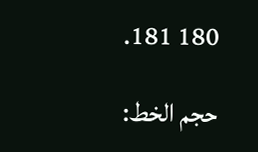180 181.

حجم الخط: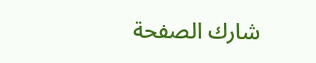شارك الصفحة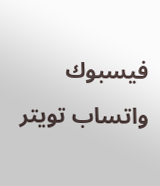فيسبوك واتساب تويتر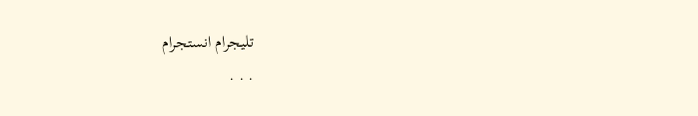تليجرام انستجرام
. . .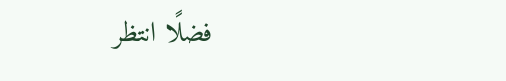فضلًا انتظر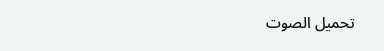تحميل الصوت